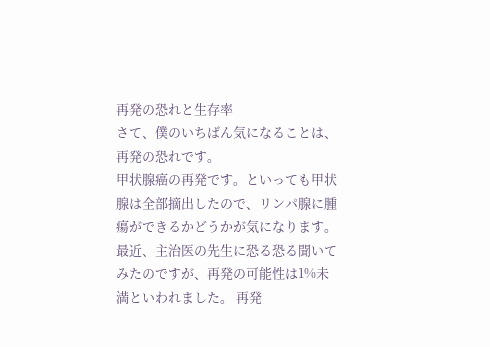再発の恐れと生存率
さて、僕のいちばん気になることは、再発の恐れです。
甲状腺癌の再発です。といっても甲状腺は全部摘出したので、リンパ腺に腫瘍ができるかどうかが気になります。
最近、主治医の先生に恐る恐る聞いてみたのですが、再発の可能性は1%未満といわれました。 再発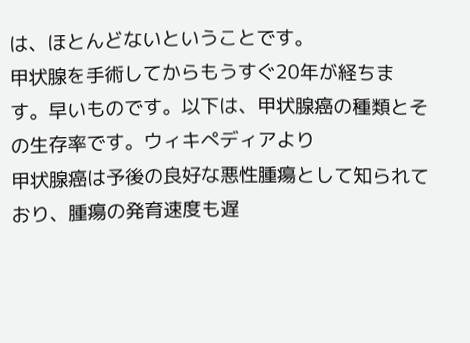は、ほとんどないということです。
甲状腺を手術してからもうすぐ20年が経ちます。早いものです。以下は、甲状腺癌の種類とその生存率です。ウィキぺディアより
甲状腺癌は予後の良好な悪性腫瘍として知られており、腫瘍の発育速度も遅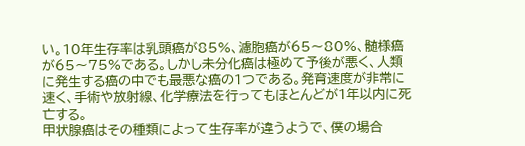い。10年生存率は乳頭癌が85%、濾胞癌が65〜80%、髄様癌が65〜75%である。しかし未分化癌は極めて予後が悪く、人類に発生する癌の中でも最悪な癌の1つである。発育速度が非常に速く、手術や放射線、化学療法を行ってもほとんどが1年以内に死亡する。
甲状腺癌はその種類によって生存率が違うようで、僕の場合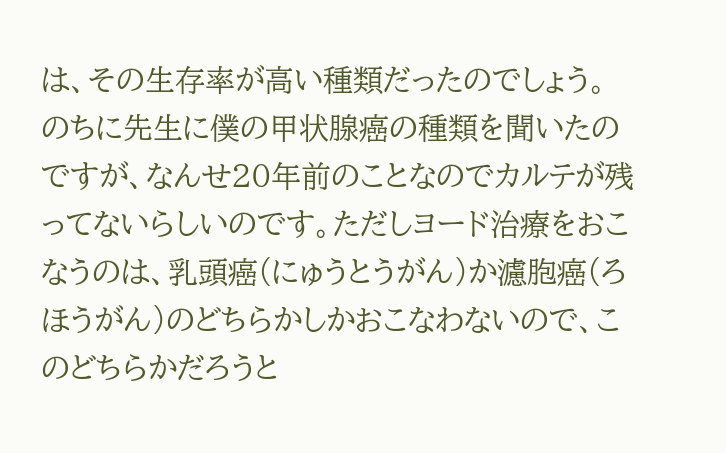は、その生存率が高い種類だったのでしょう。
のちに先生に僕の甲状腺癌の種類を聞いたのですが、なんせ20年前のことなのでカルテが残ってないらしいのです。ただしヨード治療をおこなうのは、乳頭癌(にゅうとうがん)か濾胞癌(ろほうがん)のどちらかしかおこなわないので、このどちらかだろうと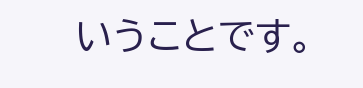いうことです。